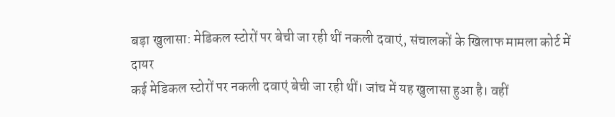बड़ा खुलासा: मेडिकल स्टोरों पर बेची जा रही थीं नकली दवाएं, संचालकों के खिलाफ मामला कोर्ट में दायर
कई मेडिकल स्टोरों पर नकली दवाएं बेची जा रही थीं। जांच में यह खुलासा हुआ है। वहीं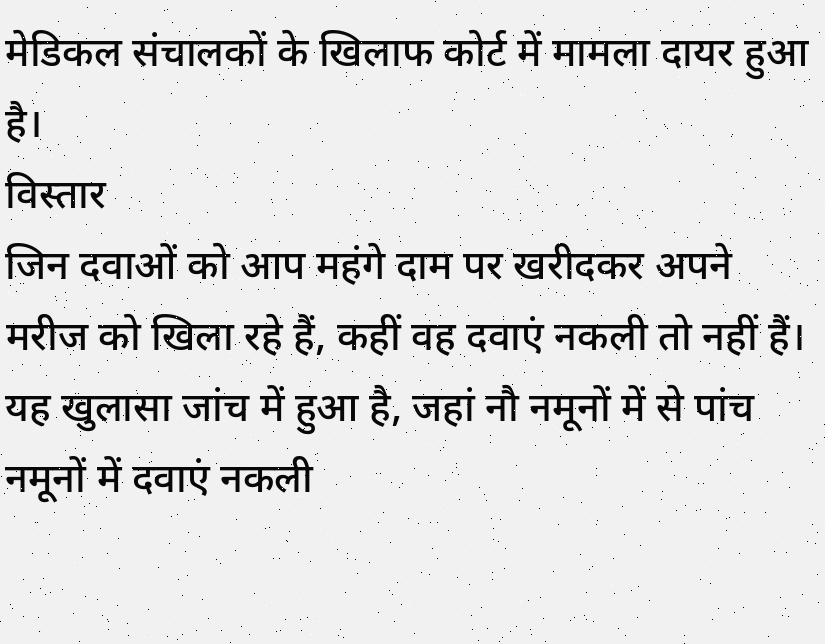मेडिकल संचालकों के खिलाफ कोर्ट में मामला दायर हुआ है।
विस्तार
जिन दवाओं को आप महंगे दाम पर खरीदकर अपने मरीज को खिला रहे हैं, कहीं वह दवाएं नकली तो नहीं हैं। यह खुलासा जांच में हुआ है, जहां नौ नमूनों में से पांच नमूनों में दवाएं नकली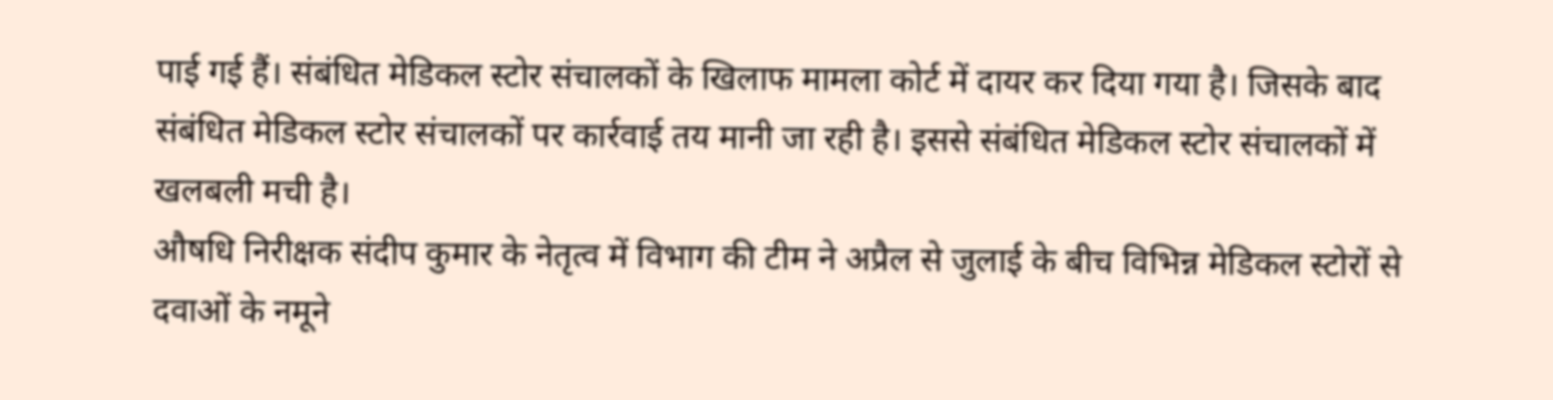पाई गई हैं। संबंधित मेडिकल स्टोर संचालकों के खिलाफ मामला कोर्ट में दायर कर दिया गया है। जिसके बाद संबंधित मेडिकल स्टोर संचालकों पर कार्रवाई तय मानी जा रही है। इससे संबंधित मेडिकल स्टोर संचालकों में खलबली मची है।
औषधि निरीक्षक संदीप कुमार के नेतृत्व में विभाग की टीम ने अप्रैल से जुलाई के बीच विभिन्न मेडिकल स्टोरों से दवाओं के नमूने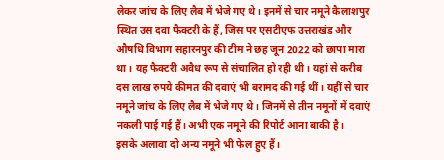लेकर जांच के लिए लैब में भेजे गए थे। इनमें से चार नमूने कैलाशपुर स्थित उस दवा फैक्टरी के हैं, जिस पर एसटीएफ उत्तराखंड और औषधि विभाग सहारनपुर की टीम ने छह जून 2022 को छापा मारा था। यह फैक्टरी अवैध रूप से संचालित हो रही थी। यहां से करीब दस लाख रुपये कीमत की दवाएं भी बरामद की गई थीं। यहीं से चार नमूने जांच के लिए लैब में भेजे गए थे। जिनमें से तीन नमूनों में दवाएं नकली पाई गई हैं। अभी एक नमूने की रिपोर्ट आना बाकी है।
इसके अलावा दो अन्य नमूने भी फेल हुए हैं।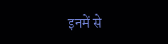इनमें से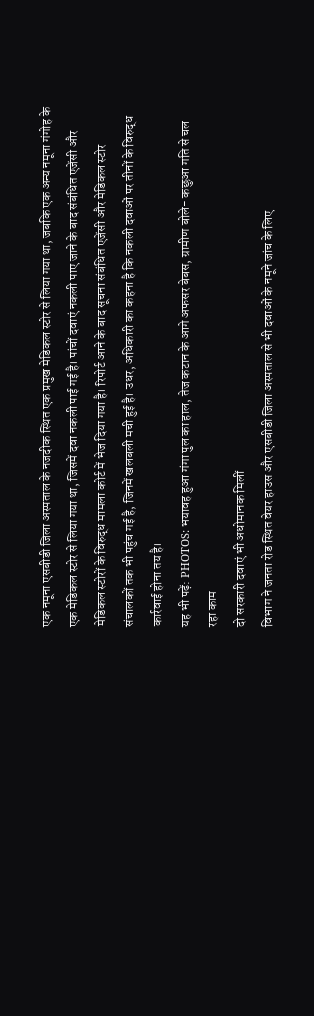एक नमूना एसबीडी जिला अस्पताल के नजदीक स्थित एक प्रमुख मेडिकल स्टोर से लिया गया था, जबकि एक अन्य नमूना गंगोह के एक मेडिकल स्टोर से लिया गया था, जिसमें दवा नकली पाई गई है। पांचों दवाएं नकली पाए जाने के बाद संबंधित एजेंसी और मेडिकल स्टोरों के विरुद्ध मामला कोर्ट में भेज दिया गया है। रिपोर्ट आने के बाद सूचना संबंधित एजेंसी और मेडिकल स्टोर संचालकों तक भी पहुंच गई है, जिनमें खलबली मची हुई है। उधर, अधिकारी का कहना है कि नकली दवाओं पर तीनों के विरुद्ध कार्रवाई होना तय है।
यह भी पढ़ें: PHOTOS: भयावह हुआ गंगा पुल का हाल, तेज कटान के आगे अफसर बेबस, ग्रामीण बोले- कछुआ गति से चल रहा काम
दो सरकारी दवाएं भी अधोमानक मिलीं
विभाग ने जनता रोड स्थित वेयर हाउस और एसबीडी जिला अस्पताल से भी दवाओं के नमूने जांच के लिए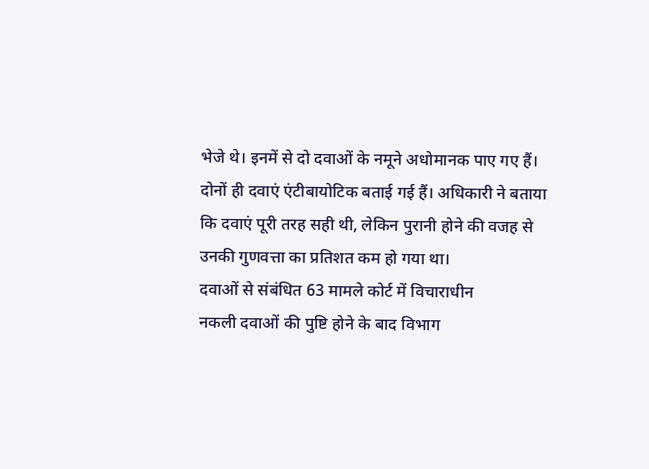भेजे थे। इनमें से दो दवाओं के नमूने अधोमानक पाए गए हैं। दोनों ही दवाएं एंटीबायोटिक बताई गई हैं। अधिकारी ने बताया कि दवाएं पूरी तरह सही थी, लेकिन पुरानी होने की वजह से उनकी गुणवत्ता का प्रतिशत कम हो गया था।
दवाओं से संबंधित 63 मामले कोर्ट में विचाराधीन
नकली दवाओं की पुष्टि होने के बाद विभाग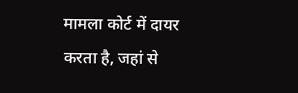मामला कोर्ट में दायर करता है, जहां से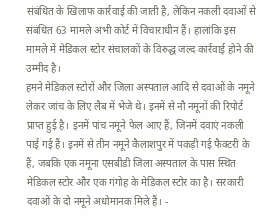संबंधित के खिलाफ कार्रवाई की जाती है, लेकिन नकली दवाओं से संबंधित 63 मामले अभी कोर्ट में विचाराधीन हैं। हालांकि इस मामले में मेडिकल स्टोर संचालकों के विरुद्ध जल्द कार्रवाई होने की उम्मीद है।
हमने मेडिकल स्टोरों और जिला अस्पताल आदि से दवाओं के नमूने लेकर जांच के लिए लैब में भेजे थे। इनमें से नौ नमूनों की रिपोर्ट प्राप्त हुई है। इनमें पांच नमूने फेल आए हैं, जिनमें दवाएं नकली पाई गई हैं। इनमें से तीन नमूने कैलाशपुर में पकड़ी गई फैक्टरी के हैं, जबकि एक नमूना एसबीडी जिला अस्पताल के पास स्थित मेडिकल स्टोर और एक गंगोह के मेडिकल स्टोर का है। सरकारी दवाओं के दो नमूने अधोमानक मिले हैं। -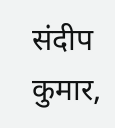संदीप कुमार,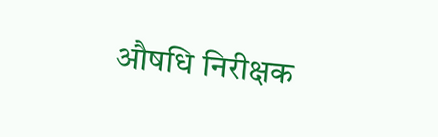औषधि निरीक्षक